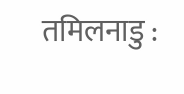तमिलनाडु :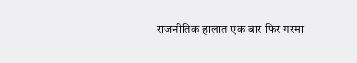राजनीतिक हालात एक बार फिर गरमा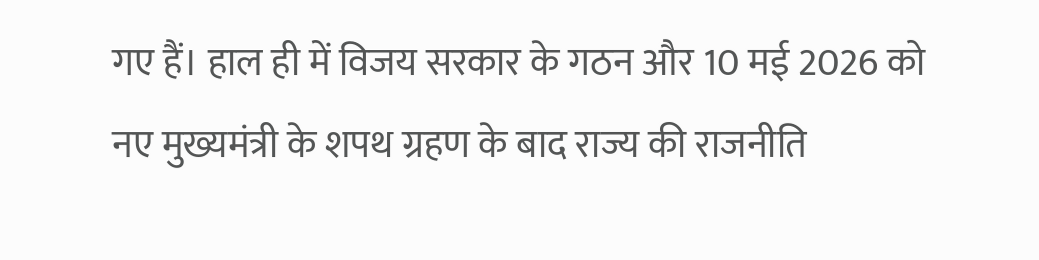गए हैं। हाल ही में विजय सरकार के गठन और 10 मई 2026 को नए मुख्यमंत्री के शपथ ग्रहण के बाद राज्य की राजनीति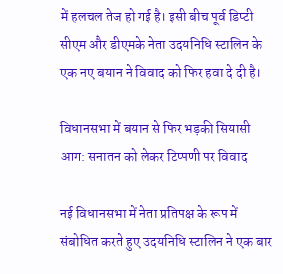में हलचल तेज हो गई है। इसी बीच पूर्व डिप्टी सीएम और डीएमके नेता उदयनिधि स्टालिन के एक नए बयान ने विवाद को फिर हवा दे दी है।

विधानसभा में बयान से फिर भड़की सियासी आग: सनातन को लेकर टिप्पणी पर विवाद

नई विधानसभा में नेता प्रतिपक्ष के रूप में संबोधित करते हुए उदयनिधि स्टालिन ने एक बार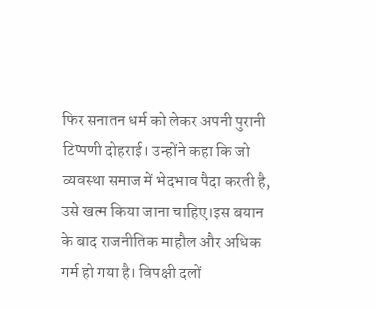फिर सनातन धर्म को लेकर अपनी पुरानी टिप्पणी दोहराई। उन्होंने कहा कि जो व्यवस्था समाज में भेदभाव पैदा करती है, उसे खत्म किया जाना चाहिए।इस बयान के बाद राजनीतिक माहौल और अधिक गर्म हो गया है। विपक्षी दलों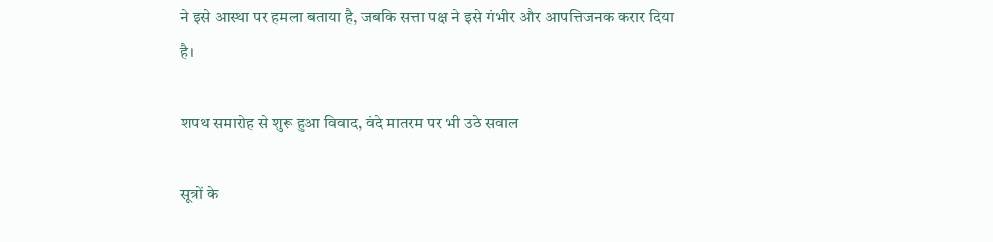ने इसे आस्था पर हमला बताया है, जबकि सत्ता पक्ष ने इसे गंभीर और आपत्तिजनक करार दिया है।

शपथ समारोह से शुरू हुआ विवाद, वंदे मातरम पर भी उठे सवाल

सूत्रों के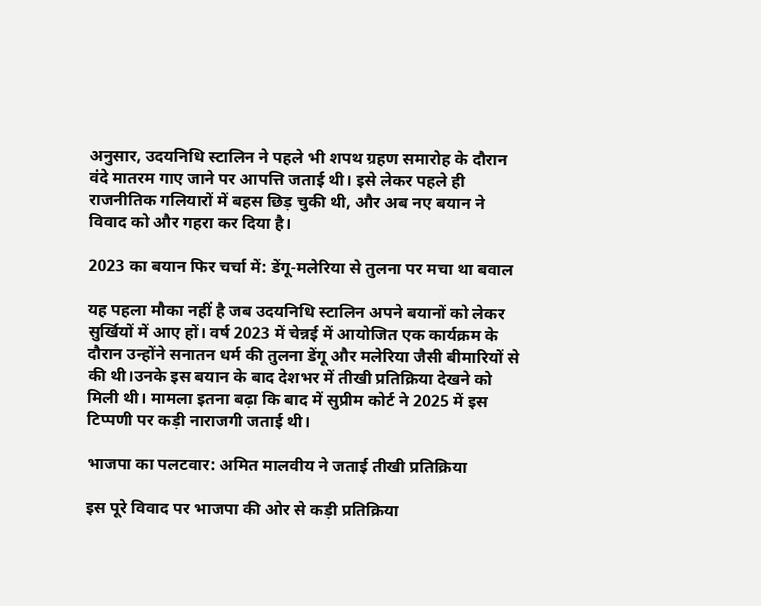अनुसार, उदयनिधि स्टालिन ने पहले भी शपथ ग्रहण समारोह के दौरान वंदे मातरम गाए जाने पर आपत्ति जताई थी। इसे लेकर पहले ही राजनीतिक गलियारों में बहस छिड़ चुकी थी, और अब नए बयान ने विवाद को और गहरा कर दिया है।

2023 का बयान फिर चर्चा में: डेंगू-मलेरिया से तुलना पर मचा था बवाल

यह पहला मौका नहीं है जब उदयनिधि स्टालिन अपने बयानों को लेकर सुर्खियों में आए हों। वर्ष 2023 में चेन्नई में आयोजित एक कार्यक्रम के दौरान उन्होंने सनातन धर्म की तुलना डेंगू और मलेरिया जैसी बीमारियों से की थी।उनके इस बयान के बाद देशभर में तीखी प्रतिक्रिया देखने को मिली थी। मामला इतना बढ़ा कि बाद में सुप्रीम कोर्ट ने 2025 में इस टिप्पणी पर कड़ी नाराजगी जताई थी।

भाजपा का पलटवार: अमित मालवीय ने जताई तीखी प्रतिक्रिया

इस पूरे विवाद पर भाजपा की ओर से कड़ी प्रतिक्रिया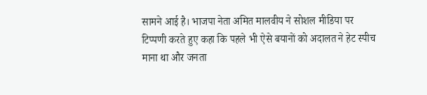सामने आई है। भाजपा नेता अमित मालवीय ने सोशल मीडिया पर टिप्पणी करते हुए कहा कि पहले भी ऐसे बयानों को अदालत ने हेट स्पीच माना था और जनता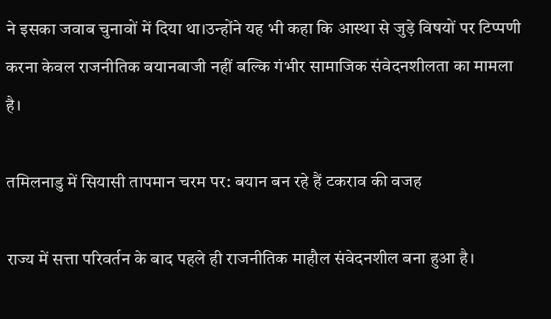ने इसका जवाब चुनावों में दिया था।उन्होंने यह भी कहा कि आस्था से जुड़े विषयों पर टिप्पणी करना केवल राजनीतिक बयानबाजी नहीं बल्कि गंभीर सामाजिक संवेदनशीलता का मामला है।

तमिलनाडु में सियासी तापमान चरम पर: बयान बन रहे हैं टकराव की वजह

राज्य में सत्ता परिवर्तन के बाद पहले ही राजनीतिक माहौल संवेदनशील बना हुआ है।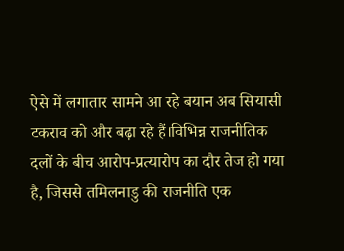ऐसे में लगातार सामने आ रहे बयान अब सियासी टकराव को और बढ़ा रहे हैं।विभिन्न राजनीतिक दलों के बीच आरोप-प्रत्यारोप का दौर तेज हो गया है, जिससे तमिलनाडु की राजनीति एक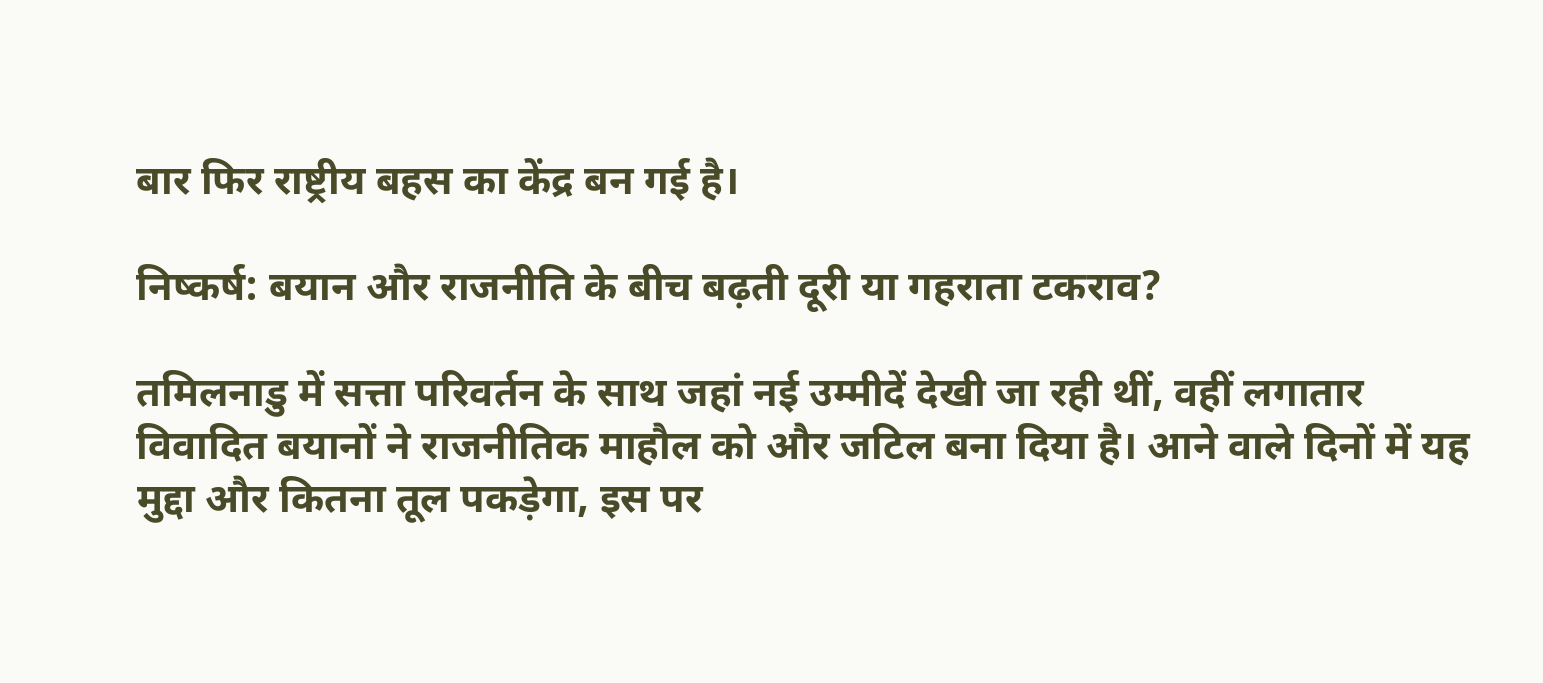बार फिर राष्ट्रीय बहस का केंद्र बन गई है।

निष्कर्ष: बयान और राजनीति के बीच बढ़ती दूरी या गहराता टकराव?

तमिलनाडु में सत्ता परिवर्तन के साथ जहां नई उम्मीदें देखी जा रही थीं, वहीं लगातार विवादित बयानों ने राजनीतिक माहौल को और जटिल बना दिया है। आने वाले दिनों में यह मुद्दा और कितना तूल पकड़ेगा, इस पर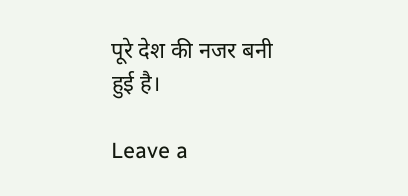पूरे देश की नजर बनी हुई है।

Leave a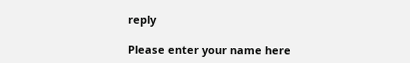reply

Please enter your name here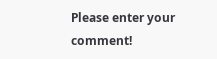Please enter your comment!